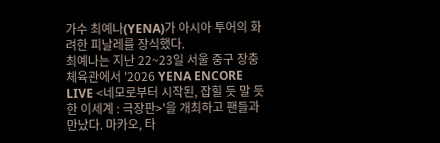가수 최예나(YENA)가 아시아 투어의 화려한 피날레를 장식했다.
최예나는 지난 22~23일 서울 중구 장충체육관에서 '2026 YENA ENCORE LIVE <네모로부터 시작된, 잡힐 듯 말 듯 한 이세계 : 극장판>'을 개최하고 팬들과 만났다. 마카오, 타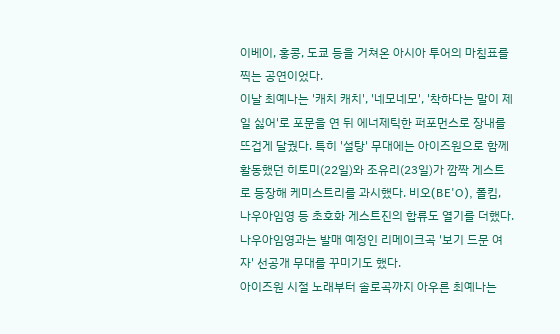이베이, 홍콩, 도쿄 등을 거쳐온 아시아 투어의 마침표를 찍는 공연이었다.
이날 최예나는 '캐치 캐치', '네모네모', '착하다는 말이 제일 싫어'로 포문을 연 뒤 에너제틱한 퍼포먼스로 장내를 뜨겁게 달궜다. 특히 '설탕' 무대에는 아이즈원으로 함께 활동했던 히토미(22일)와 조유리(23일)가 깜짝 게스트로 등장해 케미스트리를 과시했다. 비오(BE'O), 폴킴, 나우아임영 등 초호화 게스트진의 합류도 열기를 더했다. 나우아임영과는 발매 예정인 리메이크곡 '보기 드문 여자' 선공개 무대를 꾸미기도 했다.
아이즈원 시절 노래부터 솔로곡까지 아우른 최예나는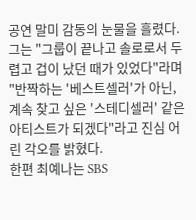공연 말미 감동의 눈물을 흘렸다. 그는 "그룹이 끝나고 솔로로서 두렵고 겁이 났던 때가 있었다"라며 "반짝하는 '베스트셀러'가 아닌, 계속 찾고 싶은 '스테디셀러' 같은 아티스트가 되겠다"라고 진심 어린 각오를 밝혔다.
한편 최예나는 SBS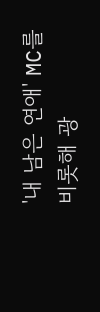'내 남은 연애' MC를 비롯해 광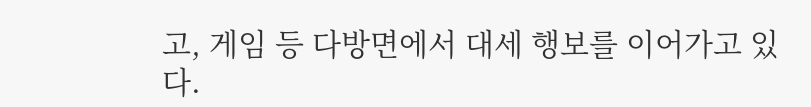고, 게임 등 다방면에서 대세 행보를 이어가고 있다.